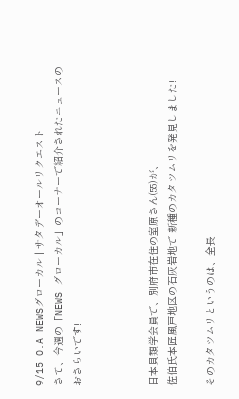9/15 O.A NEWSグローカル | サタデーオールリクエスト
さて、今週の「NEWS グローカル」のコーナーで紹介されたニュースのおさらいです!



日本貝類学会員で、別府市在住の室原さん(55)が、
佐伯氏本匠風戸地区の石灰岩地で 新種のカタツムリを発見しました!

そのカタツムリというのは、全長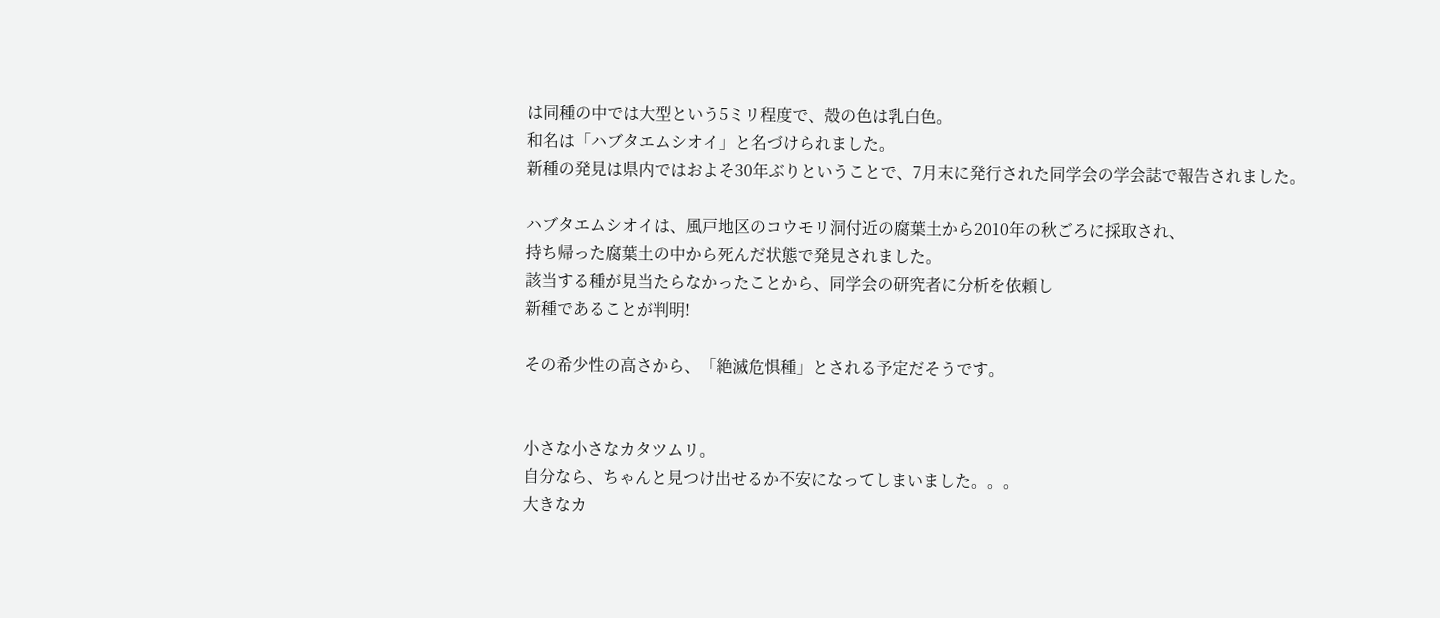は同種の中では大型という5ミリ程度で、殻の色は乳白色。
和名は「ハブタエムシオイ」と名づけられました。
新種の発見は県内ではおよそ30年ぶりということで、7月末に発行された同学会の学会誌で報告されました。

ハブタエムシオイは、風戸地区のコウモリ洞付近の腐葉土から2010年の秋ごろに採取され、
持ち帰った腐葉土の中から死んだ状態で発見されました。
該当する種が見当たらなかったことから、同学会の研究者に分析を依頼し
新種であることが判明!

その希少性の高さから、「絶滅危惧種」とされる予定だそうです。


小さな小さなカタツムリ。
自分なら、ちゃんと見つけ出せるか不安になってしまいました。。。
大きなカ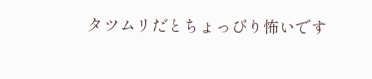タツムリだとちょっぴり怖いです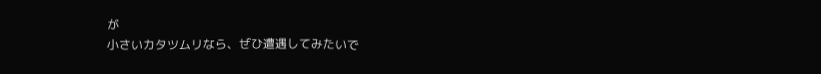が
小さいカタツムリなら、ぜひ遭遇してみたいで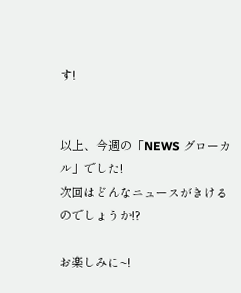す!


以上、今週の「NEWS グローカル」でした!
次回はどんなニュースがきけるのでしょうか!?

お楽しみに~!